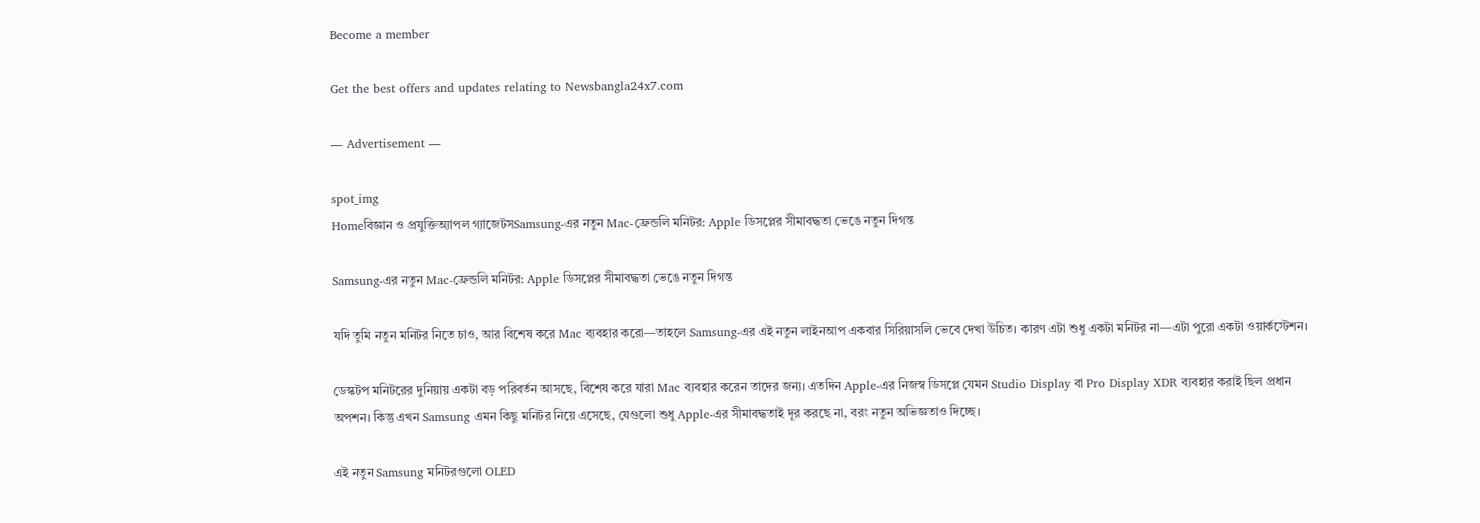Become a member

Get the best offers and updates relating to Newsbangla24x7.com

― Advertisement ―

spot_img
Homeবিজ্ঞান ও প্রযুক্তিঅ্যাপল গ্যাজেটসSamsung-এর নতুন Mac-ফ্রেন্ডলি মনিটর: Apple ডিসপ্লের সীমাবদ্ধতা ভেঙে নতুন দিগন্ত

Samsung-এর নতুন Mac-ফ্রেন্ডলি মনিটর: Apple ডিসপ্লের সীমাবদ্ধতা ভেঙে নতুন দিগন্ত

যদি তুমি নতুন মনিটর নিতে চাও, আর বিশেষ করে Mac ব্যবহার করো—তাহলে Samsung-এর এই নতুন লাইনআপ একবার সিরিয়াসলি ভেবে দেখা উচিত। কারণ এটা শুধু একটা মনিটর না—এটা পুরো একটা ওয়ার্কস্টেশন।

ডেস্কটপ মনিটরের দুনিয়ায় একটা বড় পরিবর্তন আসছে, বিশেষ করে যারা Mac ব্যবহার করেন তাদের জন্য। এতদিন Apple-এর নিজস্ব ডিসপ্লে যেমন Studio Display বা Pro Display XDR ব্যবহার করাই ছিল প্রধান অপশন। কিন্তু এখন Samsung এমন কিছু মনিটর নিয়ে এসেছে, যেগুলো শুধু Apple-এর সীমাবদ্ধতাই দূর করছে না, বরং নতুন অভিজ্ঞতাও দিচ্ছে।

এই নতুন Samsung মনিটরগুলো OLED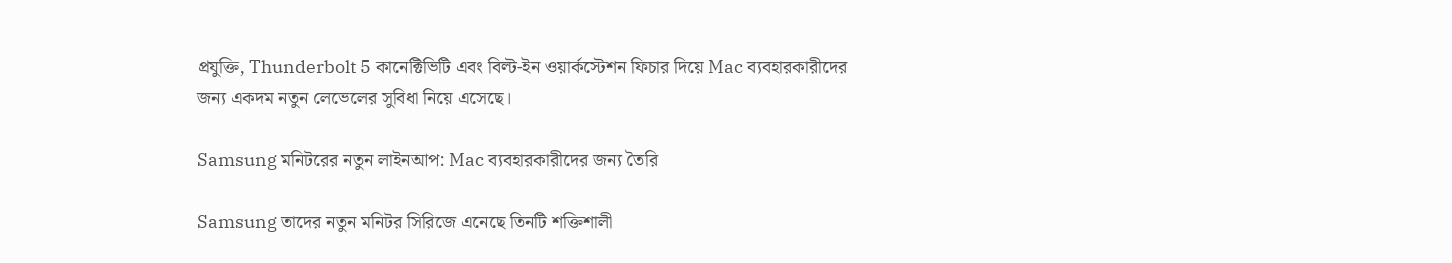প্রযুক্তি, Thunderbolt 5 কানেক্টিভিটি এবং বিল্ট-ইন ওয়ার্কস্টেশন ফিচার দিয়ে Mac ব্যবহারকারীদের জন্য একদম নতুন লেভেলের সুবিধা নিয়ে এসেছে।

Samsung মনিটরের নতুন লাইনআপ: Mac ব্যবহারকারীদের জন্য তৈরি

Samsung তাদের নতুন মনিটর সিরিজে এনেছে তিনটি শক্তিশালী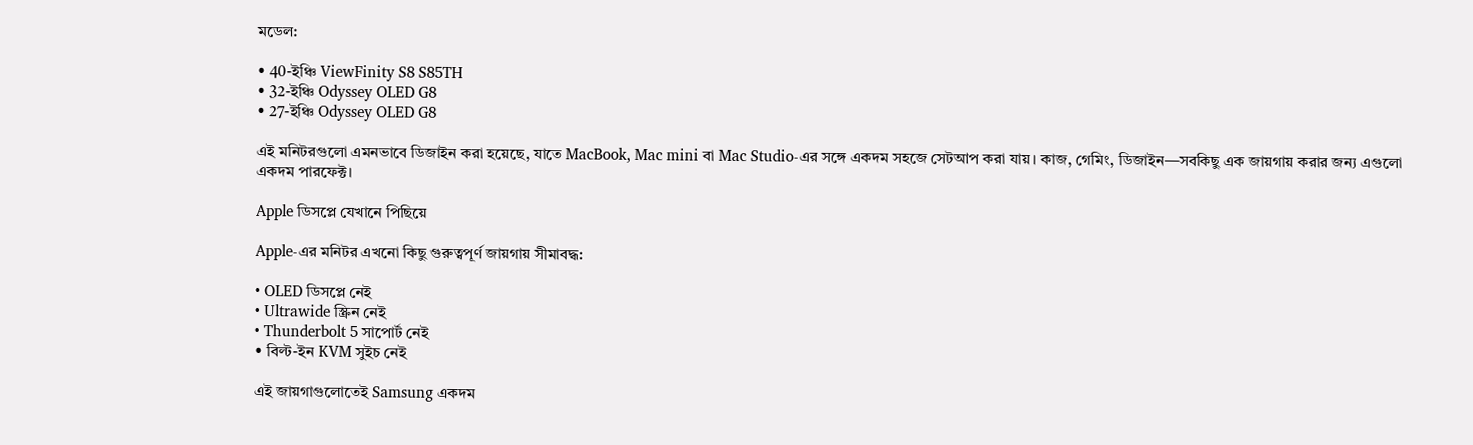মডেল:

• 40-ইঞ্চি ViewFinity S8 S85TH
• 32-ইঞ্চি Odyssey OLED G8
• 27-ইঞ্চি Odyssey OLED G8

এই মনিটরগুলো এমনভাবে ডিজাইন করা হয়েছে, যাতে MacBook, Mac mini বা Mac Studio-এর সঙ্গে একদম সহজে সেটআপ করা যায়। কাজ, গেমিং, ডিজাইন—সবকিছু এক জায়গায় করার জন্য এগুলো একদম পারফেক্ট।

Apple ডিসপ্লে যেখানে পিছিয়ে

Apple-এর মনিটর এখনো কিছু গুরুত্বপূর্ণ জায়গায় সীমাবদ্ধ:

• OLED ডিসপ্লে নেই
• Ultrawide স্ক্রিন নেই
• Thunderbolt 5 সাপোর্ট নেই
• বিল্ট-ইন KVM সুইচ নেই

এই জায়গাগুলোতেই Samsung একদম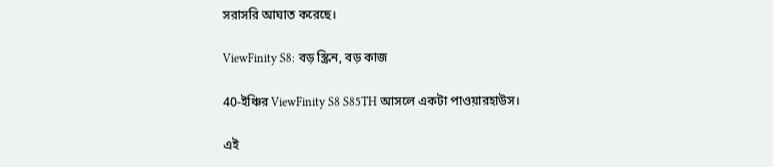সরাসরি আঘাত করেছে।

ViewFinity S8: বড় স্ক্রিন, বড় কাজ

40-ইঞ্চির ViewFinity S8 S85TH আসলে একটা পাওয়ারহাউস।

এই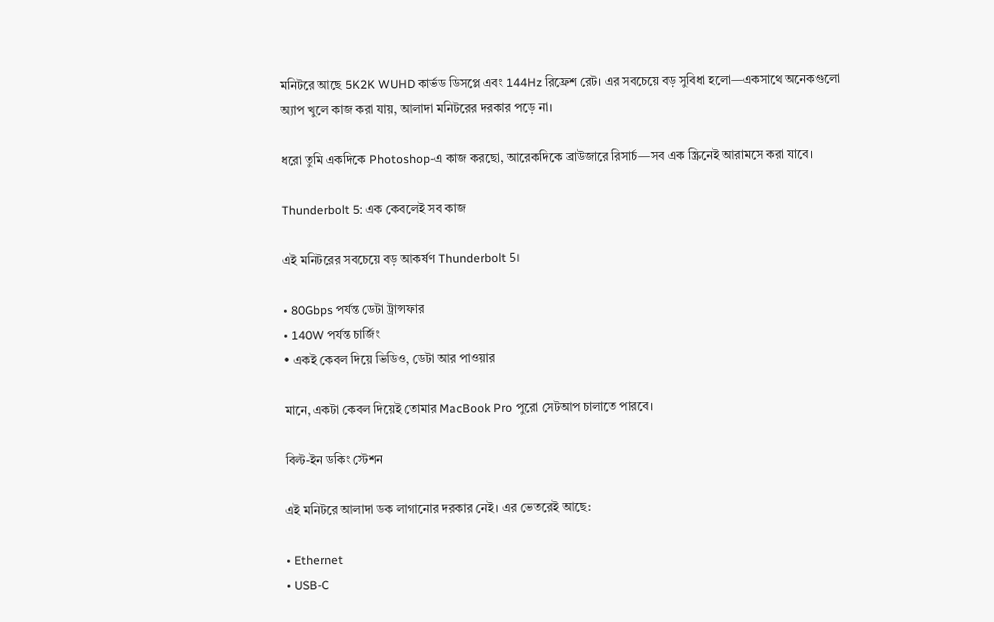মনিটরে আছে 5K2K WUHD কার্ভড ডিসপ্লে এবং 144Hz রিফ্রেশ রেট। এর সবচেয়ে বড় সুবিধা হলো—একসাথে অনেকগুলো অ্যাপ খুলে কাজ করা যায়, আলাদা মনিটরের দরকার পড়ে না।

ধরো তুমি একদিকে Photoshop-এ কাজ করছো, আরেকদিকে ব্রাউজারে রিসার্চ—সব এক স্ক্রিনেই আরামসে করা যাবে।

Thunderbolt 5: এক কেবলেই সব কাজ

এই মনিটরের সবচেয়ে বড় আকর্ষণ Thunderbolt 5।

• 80Gbps পর্যন্ত ডেটা ট্রান্সফার
• 140W পর্যন্ত চার্জিং
• একই কেবল দিয়ে ভিডিও, ডেটা আর পাওয়ার

মানে, একটা কেবল দিয়েই তোমার MacBook Pro পুরো সেটআপ চালাতে পারবে।

বিল্ট-ইন ডকিং স্টেশন

এই মনিটরে আলাদা ডক লাগানোর দরকার নেই। এর ভেতরেই আছে:

• Ethernet
• USB-C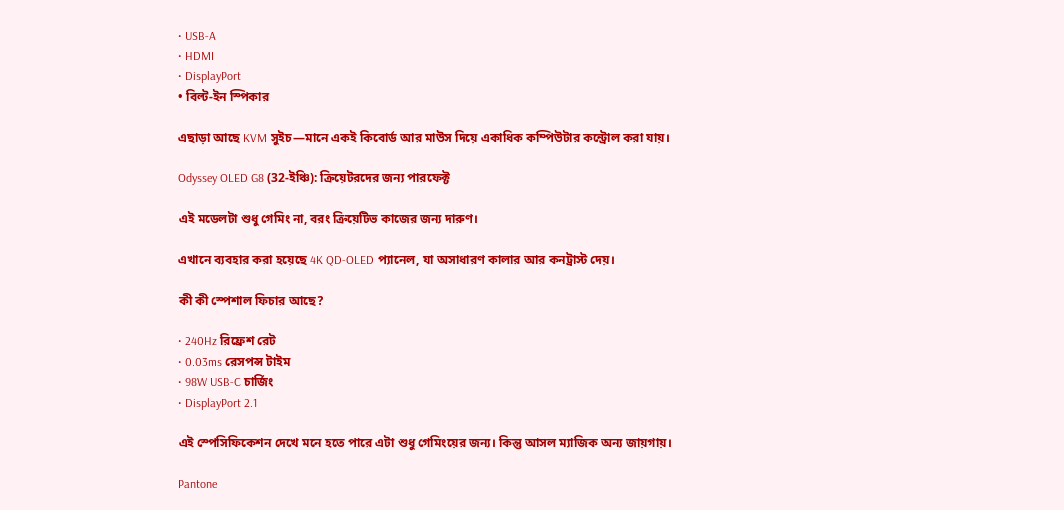• USB-A
• HDMI
• DisplayPort
• বিল্ট-ইন স্পিকার

এছাড়া আছে KVM সুইচ—মানে একই কিবোর্ড আর মাউস দিয়ে একাধিক কম্পিউটার কন্ট্রোল করা যায়।

Odyssey OLED G8 (32-ইঞ্চি): ক্রিয়েটরদের জন্য পারফেক্ট

এই মডেলটা শুধু গেমিং না, বরং ক্রিয়েটিভ কাজের জন্য দারুণ।

এখানে ব্যবহার করা হয়েছে 4K QD-OLED প্যানেল, যা অসাধারণ কালার আর কনট্রাস্ট দেয়।

কী কী স্পেশাল ফিচার আছে?

• 240Hz রিফ্রেশ রেট
• 0.03ms রেসপন্স টাইম
• 98W USB-C চার্জিং
• DisplayPort 2.1

এই স্পেসিফিকেশন দেখে মনে হতে পারে এটা শুধু গেমিংয়ের জন্য। কিন্তু আসল ম্যাজিক অন্য জায়গায়।

Pantone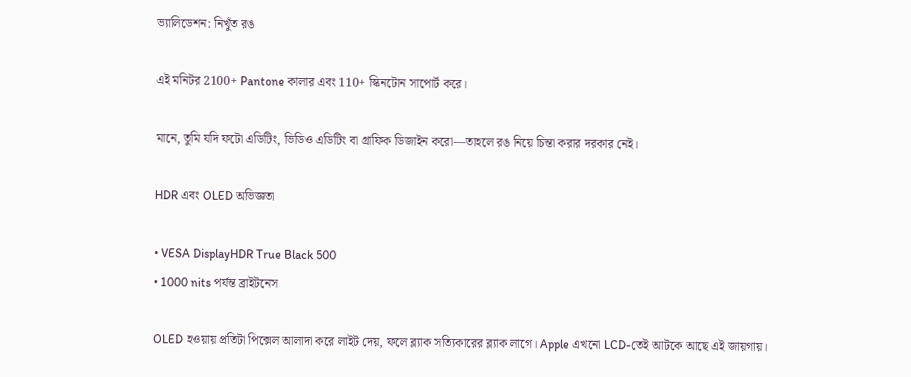ভ্যালিডেশন: নিখুঁত রঙ

এই মনিটর 2100+ Pantone কালার এবং 110+ স্কিনটোন সাপোর্ট করে।

মানে, তুমি যদি ফটো এডিটিং, ভিডিও এডিটিং বা গ্রাফিক ডিজাইন করো—তাহলে রঙ নিয়ে চিন্তা করার দরকার নেই।

HDR এবং OLED অভিজ্ঞতা

• VESA DisplayHDR True Black 500
• 1000 nits পর্যন্ত ব্রাইটনেস

OLED হওয়ায় প্রতিটা পিক্সেল আলাদা করে লাইট দেয়, ফলে ব্ল্যাক সত্যিকারের ব্ল্যাক লাগে। Apple এখনো LCD-তেই আটকে আছে এই জায়গায়।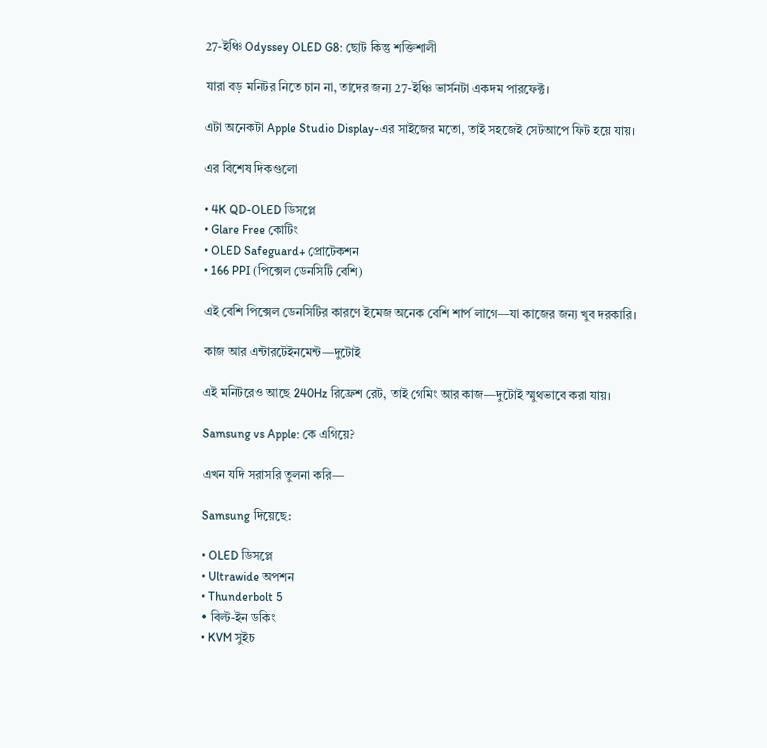27-ইঞ্চি Odyssey OLED G8: ছোট কিন্তু শক্তিশালী

যারা বড় মনিটর নিতে চান না, তাদের জন্য 27-ইঞ্চি ভার্সনটা একদম পারফেক্ট।

এটা অনেকটা Apple Studio Display-এর সাইজের মতো, তাই সহজেই সেটআপে ফিট হয়ে যায়।

এর বিশেষ দিকগুলো

• 4K QD-OLED ডিসপ্লে
• Glare Free কোটিং
• OLED Safeguard+ প্রোটেকশন
• 166 PPI (পিক্সেল ডেনসিটি বেশি)

এই বেশি পিক্সেল ডেনসিটির কারণে ইমেজ অনেক বেশি শার্প লাগে—যা কাজের জন্য খুব দরকারি।

কাজ আর এন্টারটেইনমেন্ট—দুটোই

এই মনিটরেও আছে 240Hz রিফ্রেশ রেট, তাই গেমিং আর কাজ—দুটোই স্মুথভাবে করা যায়।

Samsung vs Apple: কে এগিয়ে?

এখন যদি সরাসরি তুলনা করি—

Samsung দিয়েছে:

• OLED ডিসপ্লে
• Ultrawide অপশন
• Thunderbolt 5
• বিল্ট-ইন ডকিং
• KVM সুইচ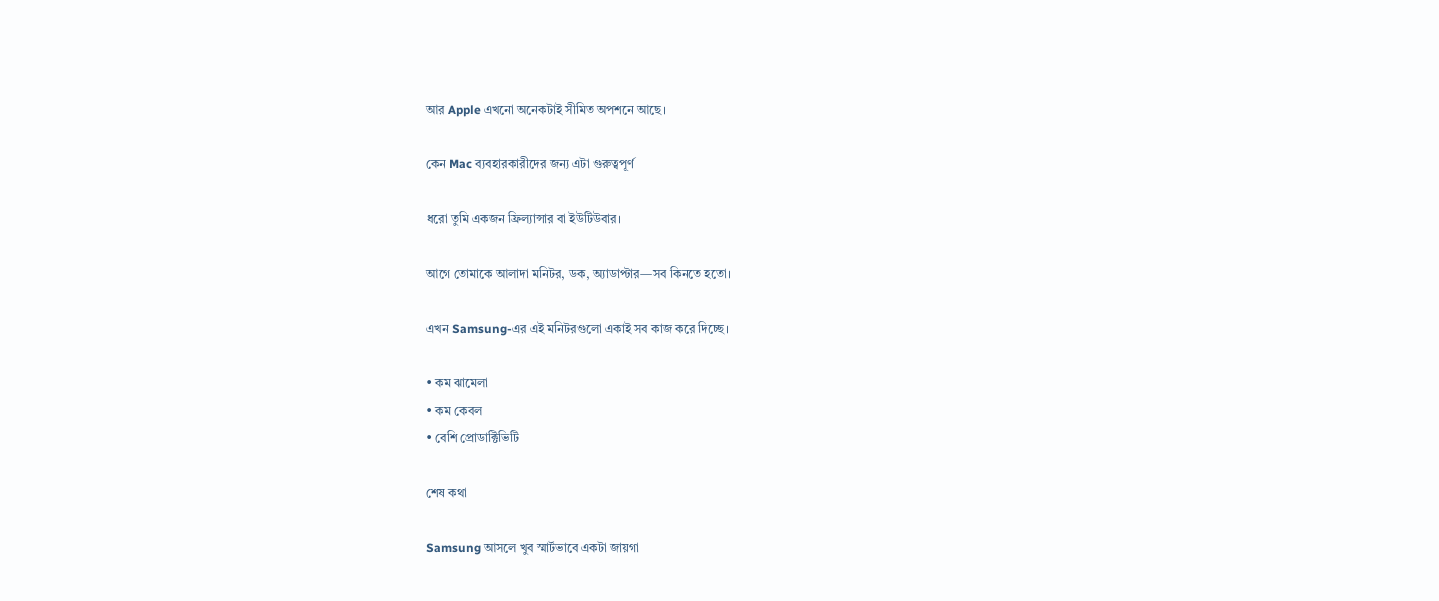আর Apple এখনো অনেকটাই সীমিত অপশনে আছে।

কেন Mac ব্যবহারকারীদের জন্য এটা গুরুত্বপূর্ণ

ধরো তুমি একজন ফ্রিল্যান্সার বা ইউটিউবার।

আগে তোমাকে আলাদা মনিটর, ডক, অ্যাডাপ্টার—সব কিনতে হতো।

এখন Samsung-এর এই মনিটরগুলো একাই সব কাজ করে দিচ্ছে।

• কম ঝামেলা
• কম কেবল
• বেশি প্রোডাক্টিভিটি

শেষ কথা

Samsung আসলে খুব স্মার্টভাবে একটা জায়গা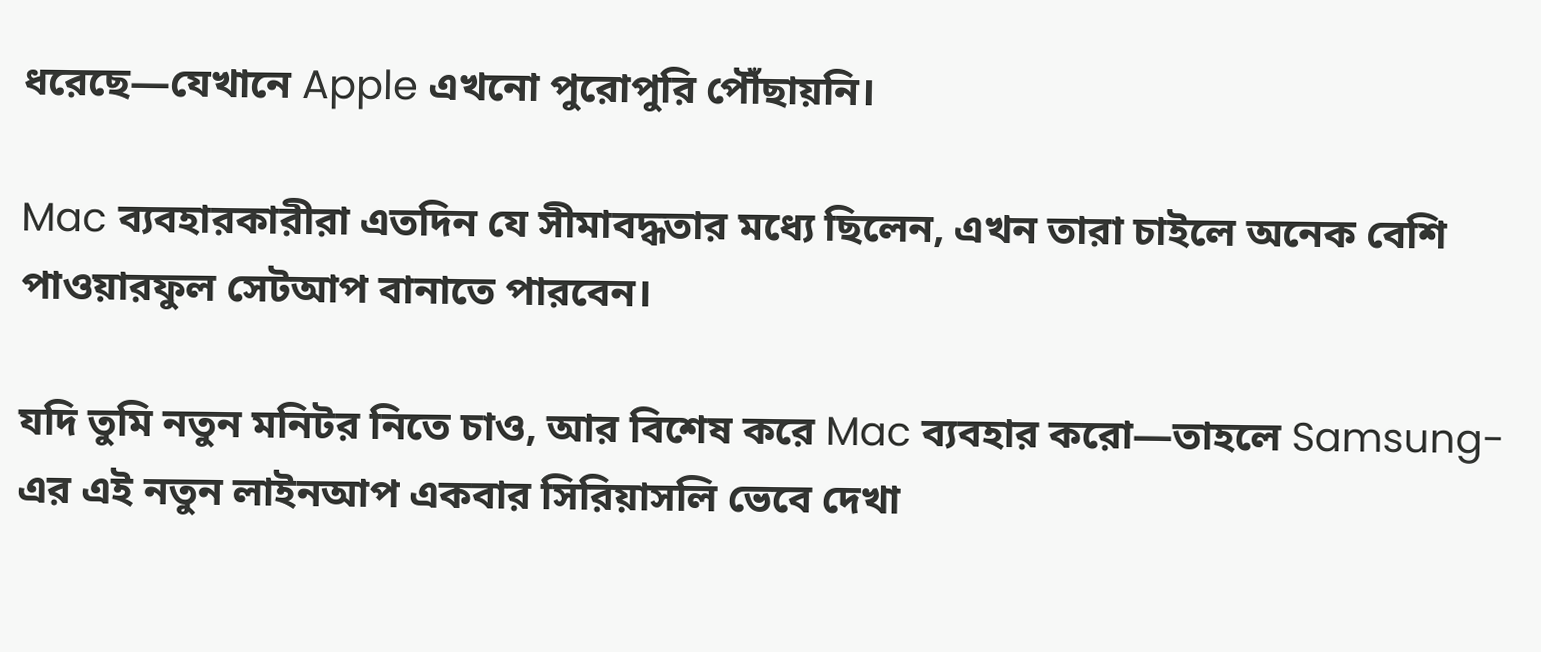ধরেছে—যেখানে Apple এখনো পুরোপুরি পৌঁছায়নি।

Mac ব্যবহারকারীরা এতদিন যে সীমাবদ্ধতার মধ্যে ছিলেন, এখন তারা চাইলে অনেক বেশি পাওয়ারফুল সেটআপ বানাতে পারবেন।

যদি তুমি নতুন মনিটর নিতে চাও, আর বিশেষ করে Mac ব্যবহার করো—তাহলে Samsung-এর এই নতুন লাইনআপ একবার সিরিয়াসলি ভেবে দেখা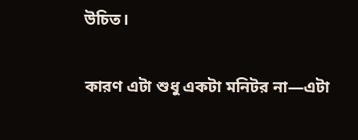উচিত।

কারণ এটা শুধু একটা মনিটর না—এটা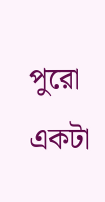পুরো একটা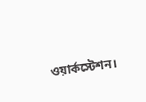ওয়ার্কস্টেশন।